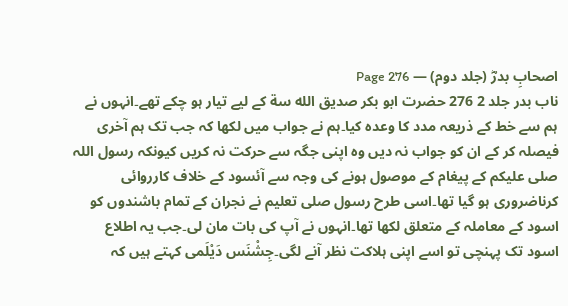اصحابِ بدرؓ (جلد دوم) — Page 276
ناب بدر جلد 2 276 حضرت ابو بکر صدیق الله سة کے لیے تیار ہو چکے تھے۔انہوں نے ہم سے خط کے ذریعہ مدد کا وعدہ کیا۔ہم نے جواب میں لکھا کہ جب تک ہم آخری فیصلہ کر کے ان کو جواب نہ دیں وہ اپنی جگہ سے حرکت نہ کریں کیونکہ رسول اللہ صلی علیکم کے پیغام کے موصول ہونے کی وجہ سے آئسود کے خلاف کارروائی کرناضروری ہو گیا تھا۔اسی طرح رسول صلی تعلیم نے نجران کے تمام باشندوں کو اسود کے معاملہ کے متعلق لکھا تھا۔انہوں نے آپ کی بات مان لی۔جب یہ اطلاع اسود تک پہنچی تو اسے اپنی ہلاکت نظر آنے لگی۔جِشْنَس دَيْلَمی کہتے ہیں کہ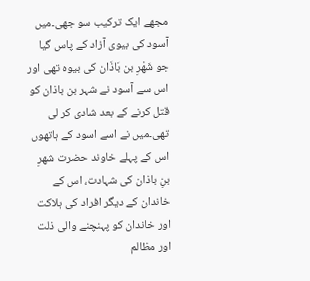مجھے ایک ترکیب سو جھی۔میں آسود کی بیوی آزاد کے پاس گیا جو شَهْرِ بن بَاذَان کی بیوہ تھی اور اس سے آسود نے شہر بن باذان کو قتل کرنے کے بعد شادی کر لی تھی۔میں نے اسے اسود کے ہاتھوں اس کے پہلے خاوند حضرت شهرِ بنِ باذان کی شہادت، اس کے خاندان کے دیگر افراد کی ہلاکت اور خاندان کو پہنچنے والی ذلت اور مظالم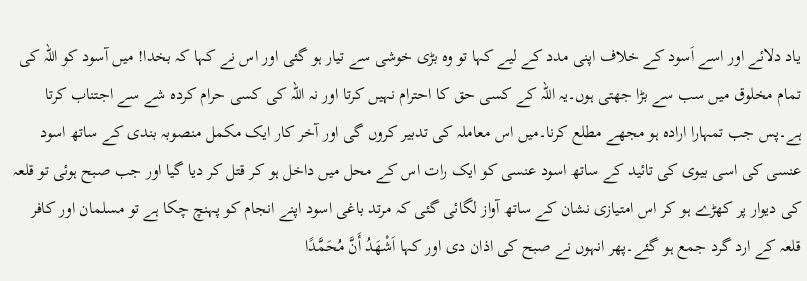یاد دلائے اور اسے اَسود کے خلاف اپنی مدد کے لیے کہا تو وہ بڑی خوشی سے تیار ہو گئی اور اس نے کہا کہ بخدا! میں آسود کو اللہ کی تمام مخلوق میں سب سے بڑا جھتی ہوں۔یہ اللہ کے کسی حق کا احترام نہیں کرتا اور نہ اللہ کی کسی حرام کردہ شے سے اجتناب کرتا ہے۔پس جب تمہارا ارادہ ہو مجھے مطلع کرنا۔میں اس معاملہ کی تدبیر کروں گی اور آخر کار ایک مکمل منصوبہ بندی کے ساتھ اسود عنسی کی اسی بیوی کی تائید کے ساتھ اسود عنسی کو ایک رات اس کے محل میں داخل ہو کر قتل کر دیا گیا اور جب صبح ہوئی تو قلعہ کی دیوار پر کھڑے ہو کر اس امتیازی نشان کے ساتھ آواز لگائی گئی کہ مرتد باغی اسود اپنے انجام کو پہنچ چکا ہے تو مسلمان اور کافر قلعہ کے ارد گرد جمع ہو گئے۔پھر انہوں نے صبح کی اذان دی اور کہا اَشْهَدُ أَنَّ مُحَمَّدًا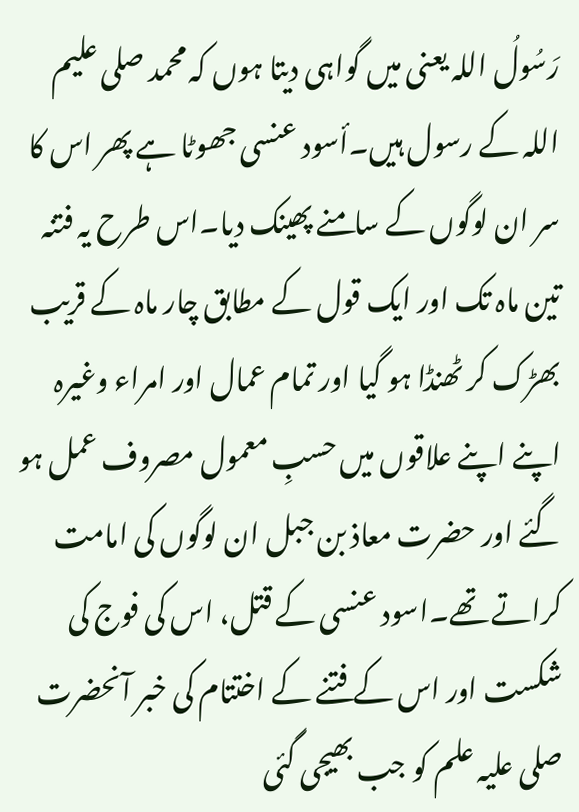رَسُولُ اللہ یعنی میں گواہی دیتا ہوں کہ محمد صلی علیم اللہ کے رسول ہیں۔أسود عنسی جھوٹا ہے پھر اس کا سر ان لوگوں کے سامنے پھینک دیا۔اس طرح یہ فتنہ تین ماہ تک اور ایک قول کے مطابق چار ماہ کے قریب بھڑک کر ٹھنڈا ہو گیا اور تمام عمال اور امراء وغیرہ اپنے اپنے علاقوں میں حسبِ معمول مصروف عمل ہو گئے اور حضرت معاذ بن جبل ان لوگوں کی امامت کراتے تھے۔اسود عنسی کے قتل، اس کی فوج کی شکست اور اس کے فتنے کے اختتام کی خبر آنحضرت صلی علیہ علم کو جب بھیجی گئی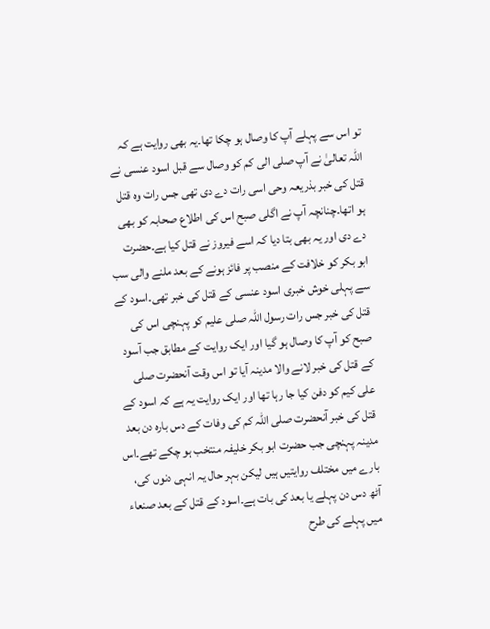تو اس سے پہلے آپ کا وصال ہو چکا تھا۔یہ بھی روایت ہے کہ اللہ تعالیٰ نے آپ صلی الی کم کو وصال سے قبل اسود عنسی نے قتل کی خبر بذریعہ وحی اسی رات دے دی تھی جس رات وہ قتل ہو اتھا۔چنانچہ آپ نے اگلی صبح اس کی اطلاع صحابہ کو بھی دے دی اور یہ بھی بتا دیا کہ اسے فیروز نے قتل کیا ہے۔حضرت ابو بکر کو خلافت کے منصب پر فائز ہونے کے بعد ملنے والی سب سے پہلی خوش خبری اسود عنسی کے قتل کی خبر تھی۔اسود کے قتل کی خبر جس رات رسول اللہ صلی علیم کو پہنچی اس کی صبح کو آپ کا وصال ہو گیا اور ایک روایت کے مطابق جب آسود کے قتل کی خبر لانے والا مدینہ آیا تو اس وقت آنحضرت صلی علی کیم کو دفن کیا جا رہا تھا اور ایک روایت یہ ہے کہ اسود کے قتل کی خبر آنحضرت صلی اللہ کم کی وفات کے دس بارہ دن بعد مدینہ پہنچی جب حضرت ابو بکر خلیفہ منتخب ہو چکے تھے۔اس بارے میں مختلف روایتیں ہیں لیکن بہر حال یہ انہی دنوں کی، آٹھ دس دن پہلے یا بعد کی بات ہے۔اسود کے قتل کے بعد صنعاء میں پہلے کی طرح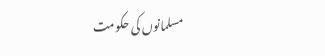مسلمانوں کی حکومت